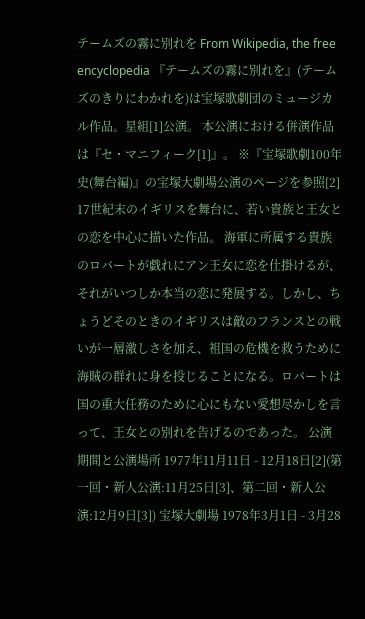テームズの霧に別れを From Wikipedia, the free encyclopedia 『テームズの霧に別れを』(テームズのきりにわかれを)は宝塚歌劇団のミュージカル作品。星組[1]公演。 本公演における併演作品は『セ・マニフィーク[1]』。 ※『宝塚歌劇100年史(舞台編)』の宝塚大劇場公演のページを参照[2] 17世紀末のイギリスを舞台に、若い貴族と王女との恋を中心に描いた作品。 海軍に所属する貴族のロバートが戯れにアン王女に恋を仕掛けるが、それがいつしか本当の恋に発展する。しかし、ちょうどそのときのイギリスは敵のフランスとの戦いが一層激しさを加え、祖国の危機を救うために海賊の群れに身を投じることになる。ロバートは国の重大任務のために心にもない愛想尽かしを言って、王女との別れを告げるのであった。 公演期間と公演場所 1977年11月11日 - 12月18日[2](第一回・新人公演:11月25日[3]、第二回・新人公演:12月9日[3]) 宝塚大劇場 1978年3月1日 - 3月28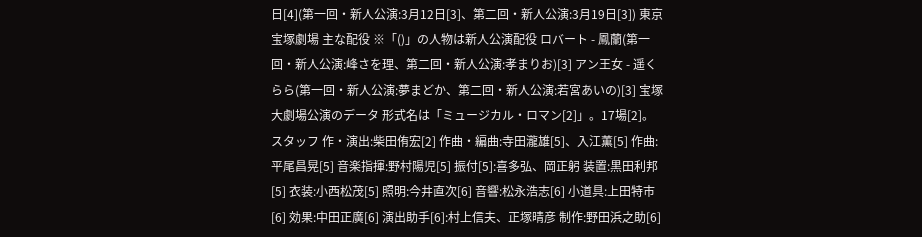日[4](第一回・新人公演:3月12日[3]、第二回・新人公演:3月19日[3]) 東京宝塚劇場 主な配役 ※「()」の人物は新人公演配役 ロバート - 鳳蘭(第一回・新人公演:峰さを理、第二回・新人公演:孝まりお)[3] アン王女 - 遥くらら(第一回・新人公演:夢まどか、第二回・新人公演:若宮あいの)[3] 宝塚大劇場公演のデータ 形式名は「ミュージカル・ロマン[2]」。17場[2]。 スタッフ 作・演出:柴田侑宏[2] 作曲・編曲:寺田瀧雄[5]、入江薫[5] 作曲:平尾昌晃[5] 音楽指揮:野村陽児[5] 振付[5]:喜多弘、岡正躬 装置:黒田利邦[5] 衣装:小西松茂[5] 照明:今井直次[6] 音響:松永浩志[6] 小道具:上田特市[6] 効果:中田正廣[6] 演出助手[6]:村上信夫、正塚晴彦 制作:野田浜之助[6]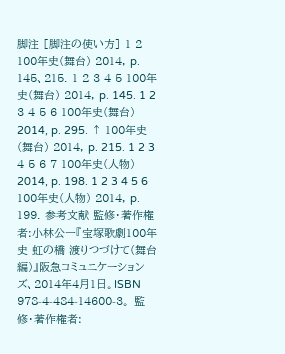脚注 [脚注の使い方] 1 2 100年史(舞台) 2014, p. 145、215. 1 2 3 4 5 100年史(舞台) 2014, p. 145. 1 2 3 4 5 6 100年史(舞台) 2014, p. 295. ↑ 100年史(舞台) 2014, p. 215. 1 2 3 4 5 6 7 100年史(人物) 2014, p. 198. 1 2 3 4 5 6 100年史(人物) 2014, p. 199. 参考文献 監修・著作権者:小林公一『宝塚歌劇100年史 虹の橋 渡りつづけて(舞台編)』阪急コミュニケーションズ、2014年4月1日。ISBN 978-4-484-14600-3。 監修・著作権者: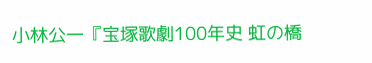小林公一『宝塚歌劇100年史 虹の橋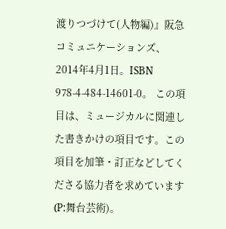渡りつづけて(人物編)』阪急コミュニケーションズ、2014年4月1日。ISBN 978-4-484-14601-0。 この項目は、ミュージカルに関連した書きかけの項目です。この項目を加筆・訂正などしてくださる協力者を求めています(P:舞台芸術)。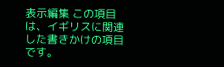表示編集 この項目は、イギリスに関連した書きかけの項目です。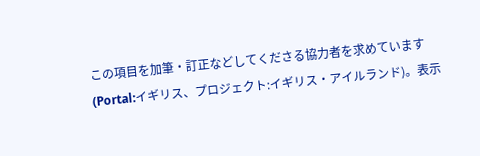この項目を加筆・訂正などしてくださる協力者を求めています(Portal:イギリス、プロジェクト:イギリス・アイルランド)。表示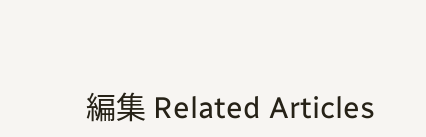編集 Related Articles